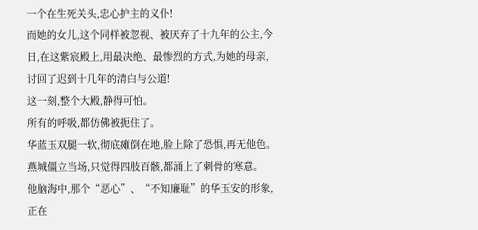一个在生死关头,忠心护主的义仆!
而她的女儿,这个同样被忽视、被厌弃了十九年的公主,今日,在这紫宸殿上,用最决绝、最惨烈的方式,为她的母亲,讨回了迟到十几年的清白与公道!
这一刻,整个大殿,静得可怕。
所有的呼吸,都仿佛被扼住了。
华蓝玉双腿一软,彻底瘫倒在地,脸上除了恐惧,再无他色。
燕城僵立当场,只觉得四肢百骸,都涌上了刺骨的寒意。
他脑海中,那个“恶心”、“不知廉耻”的华玉安的形象,正在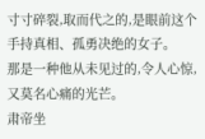寸寸碎裂,取而代之的,是眼前这个手持真相、孤勇决绝的女子。
那是一种他从未见过的,令人心惊,又莫名心痛的光芒。
肃帝坐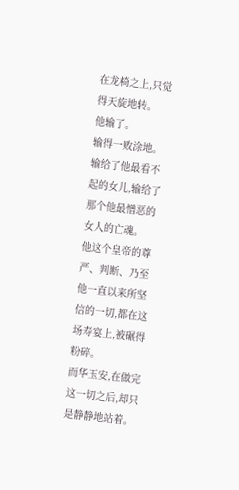在龙椅之上,只觉得天旋地转。
他输了。
输得一败涂地。
输给了他最看不起的女儿,输给了那个他最憎恶的女人的亡魂。
他这个皇帝的尊严、判断、乃至他一直以来所坚信的一切,都在这场寿宴上,被碾得粉碎。
而华玉安,在做完这一切之后,却只是静静地站着。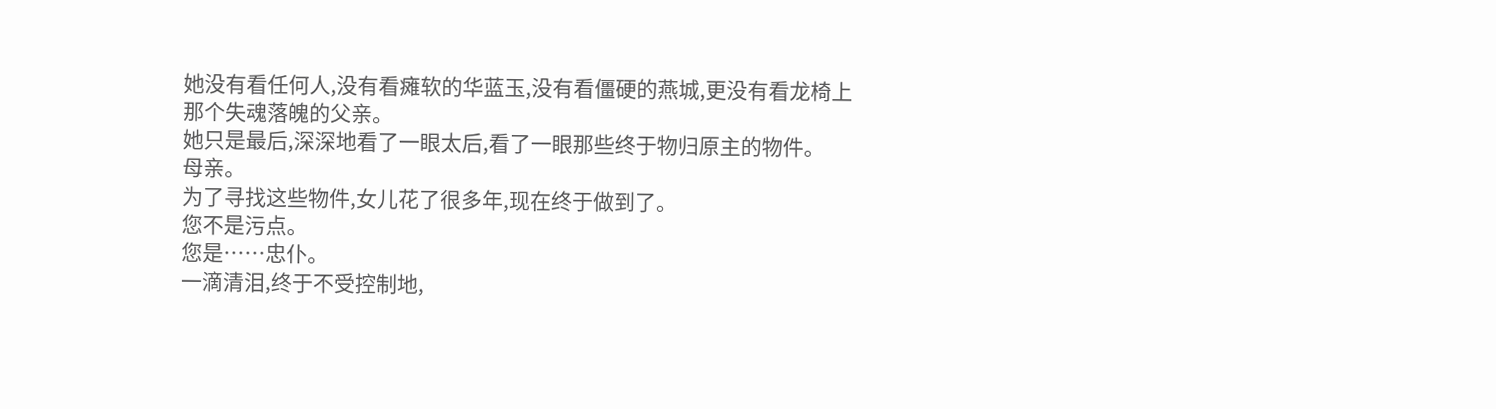她没有看任何人,没有看瘫软的华蓝玉,没有看僵硬的燕城,更没有看龙椅上那个失魂落魄的父亲。
她只是最后,深深地看了一眼太后,看了一眼那些终于物归原主的物件。
母亲。
为了寻找这些物件,女儿花了很多年,现在终于做到了。
您不是污点。
您是……忠仆。
一滴清泪,终于不受控制地,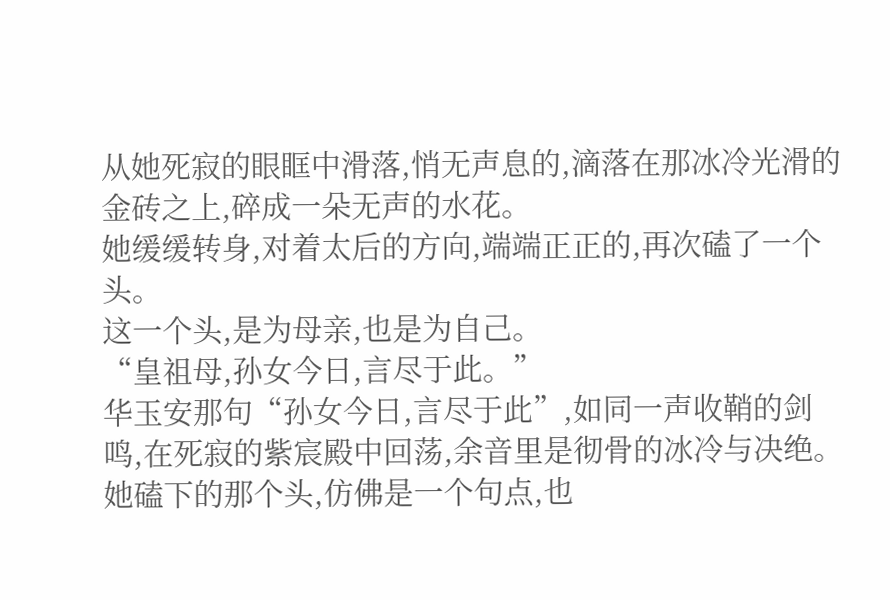从她死寂的眼眶中滑落,悄无声息的,滴落在那冰冷光滑的金砖之上,碎成一朵无声的水花。
她缓缓转身,对着太后的方向,端端正正的,再次磕了一个头。
这一个头,是为母亲,也是为自己。
“皇祖母,孙女今日,言尽于此。”
华玉安那句“孙女今日,言尽于此”,如同一声收鞘的剑鸣,在死寂的紫宸殿中回荡,余音里是彻骨的冰冷与决绝。
她磕下的那个头,仿佛是一个句点,也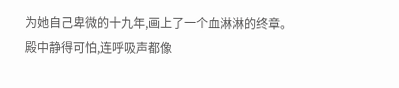为她自己卑微的十九年,画上了一个血淋淋的终章。
殿中静得可怕,连呼吸声都像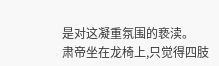是对这凝重氛围的亵渎。
肃帝坐在龙椅上,只觉得四肢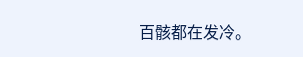百骸都在发冷。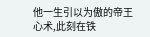他一生引以为傲的帝王心术,此刻在铁